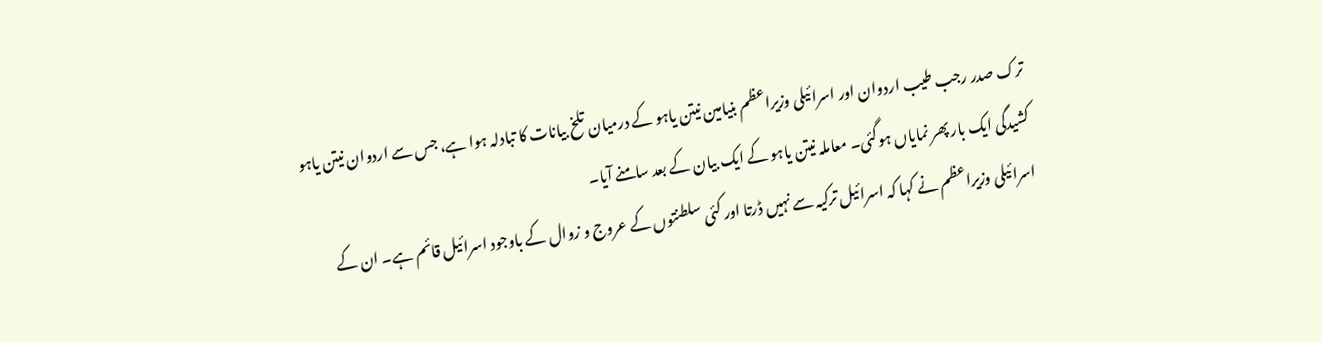ترک صدر رجب طیب اردوان اور اسرائیلی وزیراعظم بنیامین نیتن یاہو کے درمیان تلخ بیانات کا تبادلہ ہوا ہے، جس سے اردوان نیتن یاہو کشیدگی ایک بار پھر نمایاں ہوگئی۔ معاملہ نیتن یاہو کے ایک بیان کے بعد سامنے آیا۔
اسرائیلی وزیراعظم نے کہا کہ اسرائیل ترکیہ سے نہیں ڈرتا اور کئی سلطنتوں کے عروج و زوال کے باوجود اسرائیل قائم ہے۔ ان کے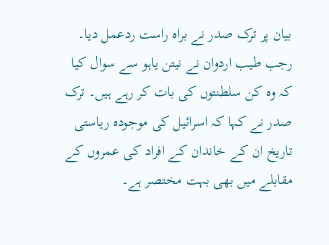بیان پر ترک صدر نے براہ راست ردعمل دیا۔
رجب طیب اردوان نے نیتن یاہو سے سوال کیا کہ وہ کن سلطنتوں کی بات کر رہے ہیں۔ ترک صدر نے کہا کہ اسرائیل کی موجودہ ریاستی تاریخ ان کے خاندان کے افراد کی عمروں کے مقابلے میں بھی بہت مختصر ہے۔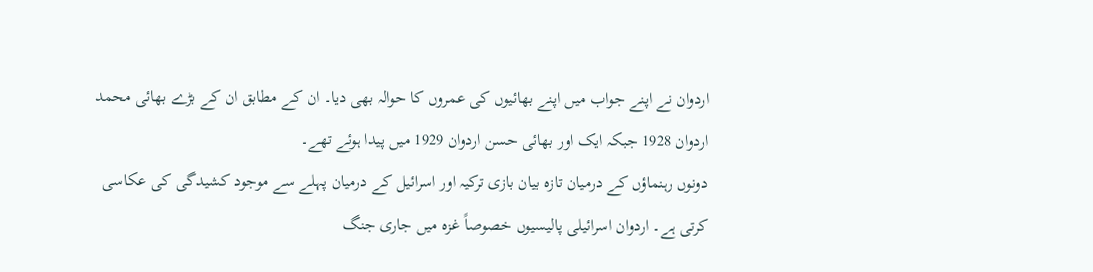اردوان نے اپنے جواب میں اپنے بھائیوں کی عمروں کا حوالہ بھی دیا۔ ان کے مطابق ان کے بڑے بھائی محمد اردوان 1928 جبکہ ایک اور بھائی حسن اردوان 1929 میں پیدا ہوئے تھے۔
دونوں رہنماؤں کے درمیان تازہ بیان بازی ترکیہ اور اسرائیل کے درمیان پہلے سے موجود کشیدگی کی عکاسی کرتی ہے۔ اردوان اسرائیلی پالیسیوں خصوصاً غزہ میں جاری جنگ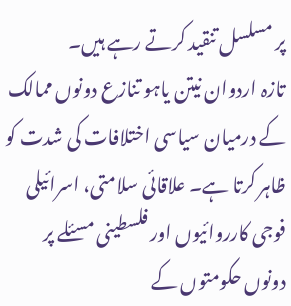پر مسلسل تنقید کرتے رہے ہیں۔
تازہ اردوان نیتن یاہو تنازع دونوں ممالک کے درمیان سیاسی اختلافات کی شدت کو ظاہر کرتا ہے۔ علاقائی سلامتی، اسرائیلی فوجی کارروائیوں اور فلسطینی مسئلے پر دونوں حکومتوں کے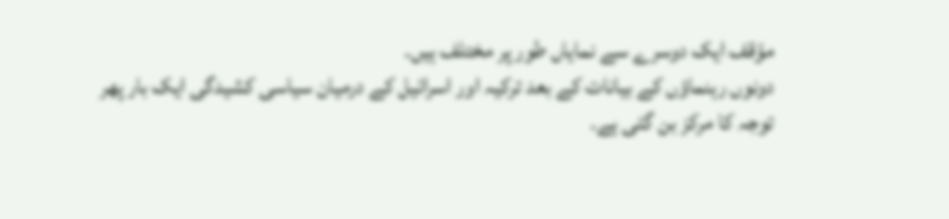مؤقف ایک دوسرے سے نمایاں طور پر مختلف ہیں۔
دونوں رہنماؤں کے بیانات کے بعد ترکیہ اور اسرائیل کے درمیان سیاسی کشیدگی ایک بار پھر توجہ کا مرکز بن گئی ہے۔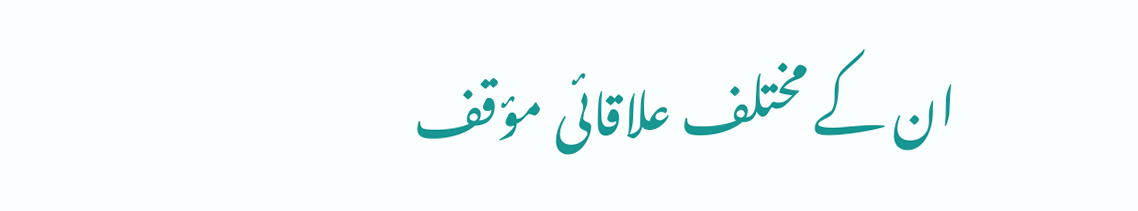ان کے مختلف علاقائی مؤقف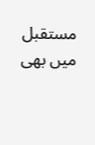مستقبل میں بھی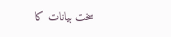سخت بیانات کا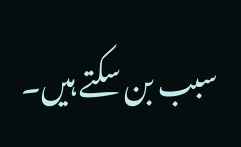سبب بن سکتے ہیں۔